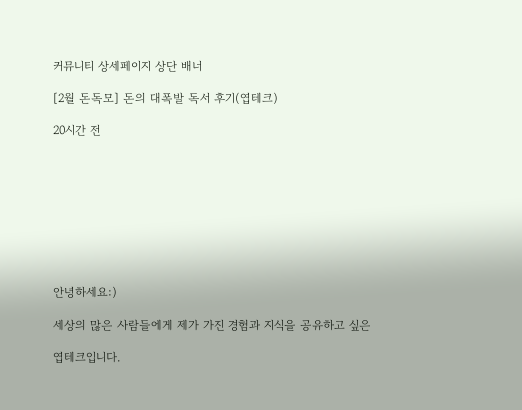커뮤니티 상세페이지 상단 배너

[2월 돈독모] 돈의 대폭발 독서 후기(엽테크)

20시간 전









안녕하세요:)

세상의 많은 사람들에게 제가 가진 경험과 지식을 공유하고 싶은

엽테크입니다.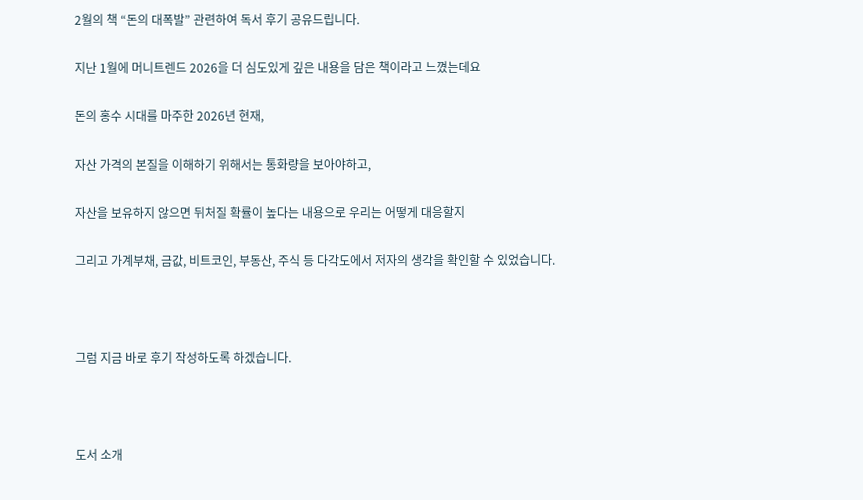2월의 책 “돈의 대폭발” 관련하여 독서 후기 공유드립니다.

지난 1월에 머니트렌드 2026을 더 심도있게 깊은 내용을 담은 책이라고 느꼈는데요

돈의 홍수 시대를 마주한 2026년 현재,

자산 가격의 본질을 이해하기 위해서는 통화량을 보아야하고,

자산을 보유하지 않으면 뒤처질 확률이 높다는 내용으로 우리는 어떻게 대응할지

그리고 가계부채, 금값, 비트코인, 부동산, 주식 등 다각도에서 저자의 생각을 확인할 수 있었습니다.



그럼 지금 바로 후기 작성하도록 하겠습니다.



도서 소개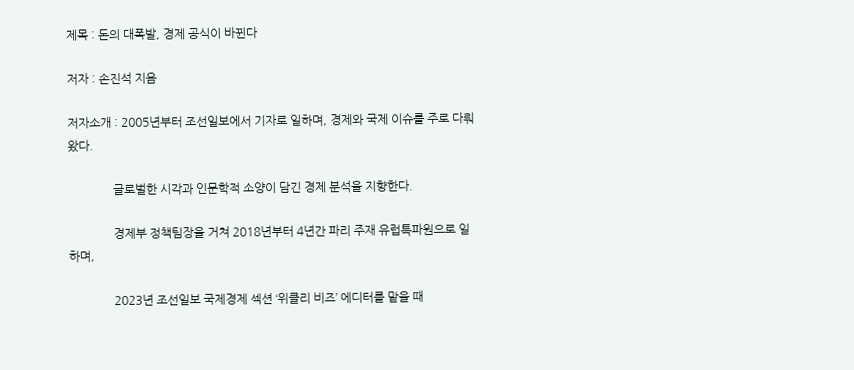제목 : 돈의 대폭발, 경제 공식이 바뀐다

저자 : 손진석 지음

저자소개 : 2005년부터 조선일보에서 기자로 일하며, 경제와 국제 이슈를 주로 다뤄왔다.

               글로벌한 시각과 인문학적 소양이 담긴 경제 분석을 지향한다.

               경제부 정책팀장을 거쳐 2018년부터 4년간 파리 주재 유럽특파원으로 일하며,

               2023년 조선일보 국제경제 섹션 ‘위클리 비즈’ 에디터를 맡을 때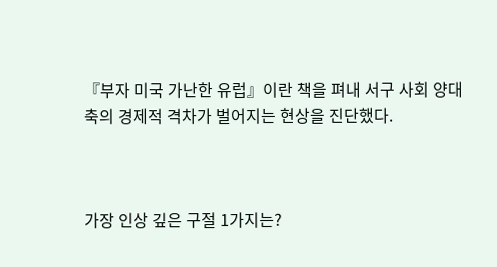『부자 미국 가난한 유럽』이란 책을 펴내 서구 사회 양대 축의 경제적 격차가 벌어지는 현상을 진단했다.



가장 인상 깊은 구절 1가지는?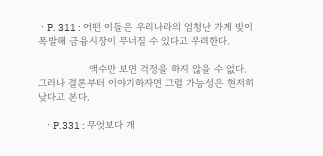ㆍP. 311 : 어떤 이들은 우리나라의 엄청난 가게 빚이 폭발해 금융시장이 무너질 수 있다고 우려한다.

                 액수만 보면 걱정을 하지 않을 수 없다. 그러나 결론부터 이야기하자면 그럴 가능성은 현저히 낮다고 본다.

  ㆍP.331 : 무엇보다 개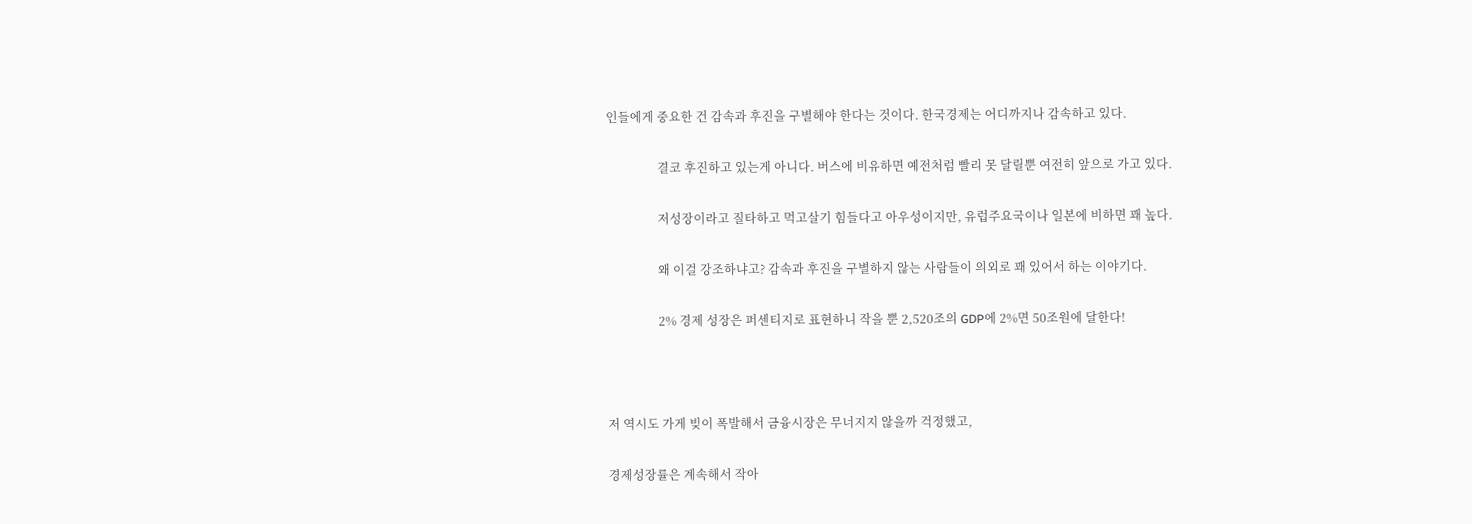인들에게 중요한 건 감속과 후진을 구별해야 한다는 것이다. 한국경제는 어디까지나 감속하고 있다.

                 결코 후진하고 있는게 아니다. 버스에 비유하면 예전처럼 빨리 못 달릴뿐 여전히 앞으로 가고 있다.

                 저성장이라고 질타하고 먹고살기 힘들다고 아우성이지만, 유럽주요국이나 일본에 비하면 꽤 높다.

                 왜 이걸 강조하냐고? 감속과 후진을 구별하지 않는 사람들이 의외로 꽤 있어서 하는 이야기다.

                 2% 경제 성장은 퍼센티지로 표현하니 작을 뿐 2,520조의 GDP에 2%면 50조원에 달한다!



저 역시도 가게 빚이 폭발해서 금융시장은 무너지지 않을까 걱정했고,

경제성장률은 계속해서 작아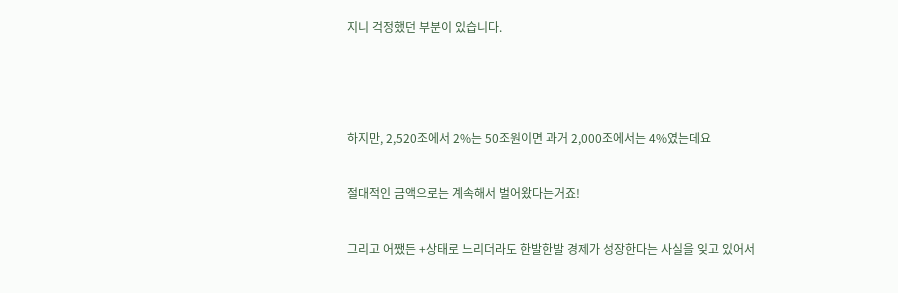지니 걱정했던 부분이 있습니다.



하지만, 2,520조에서 2%는 50조원이면 과거 2,000조에서는 4%였는데요

절대적인 금액으로는 계속해서 벌어왔다는거죠!

그리고 어쨌든 +상태로 느리더라도 한발한발 경제가 성장한다는 사실을 잊고 있어서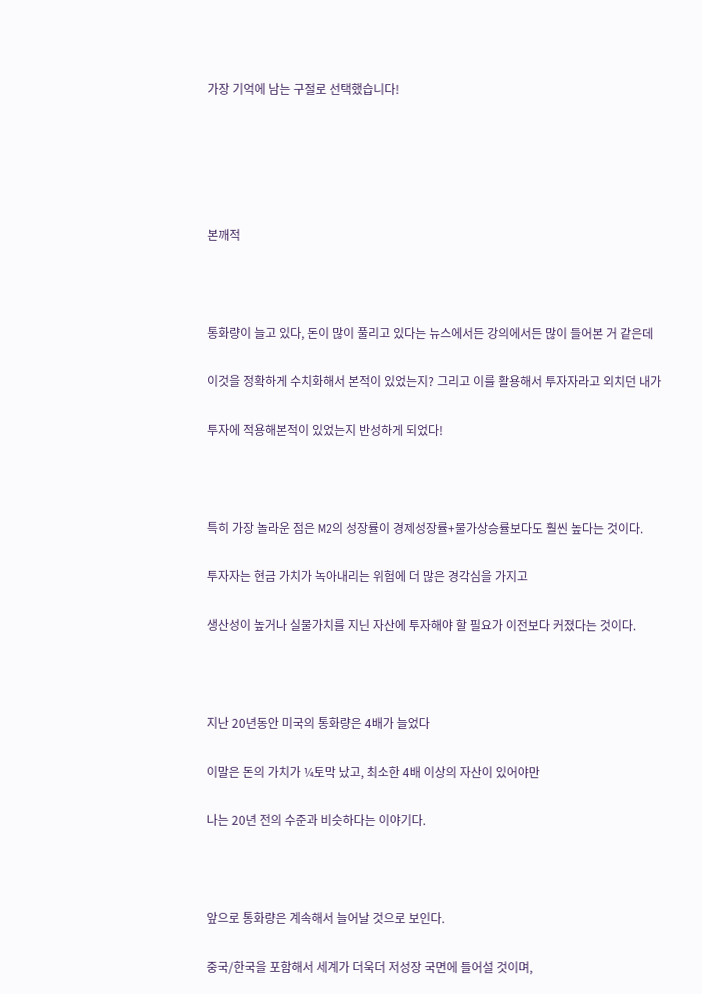가장 기억에 남는 구절로 선택했습니다!





본깨적



통화량이 늘고 있다, 돈이 많이 풀리고 있다는 뉴스에서든 강의에서든 많이 들어본 거 같은데

이것을 정확하게 수치화해서 본적이 있었는지? 그리고 이를 활용해서 투자자라고 외치던 내가

투자에 적용해본적이 있었는지 반성하게 되었다!



특히 가장 놀라운 점은 M2의 성장률이 경제성장률+물가상승률보다도 훨씬 높다는 것이다.

투자자는 현금 가치가 녹아내리는 위험에 더 많은 경각심을 가지고

생산성이 높거나 실물가치를 지닌 자산에 투자해야 할 필요가 이전보다 커졌다는 것이다.



지난 20년동안 미국의 통화량은 4배가 늘었다

이말은 돈의 가치가 ¼토막 났고, 최소한 4배 이상의 자산이 있어야만

나는 20년 전의 수준과 비슷하다는 이야기다.



앞으로 통화량은 계속해서 늘어날 것으로 보인다.

중국/한국을 포함해서 세계가 더욱더 저성장 국면에 들어설 것이며,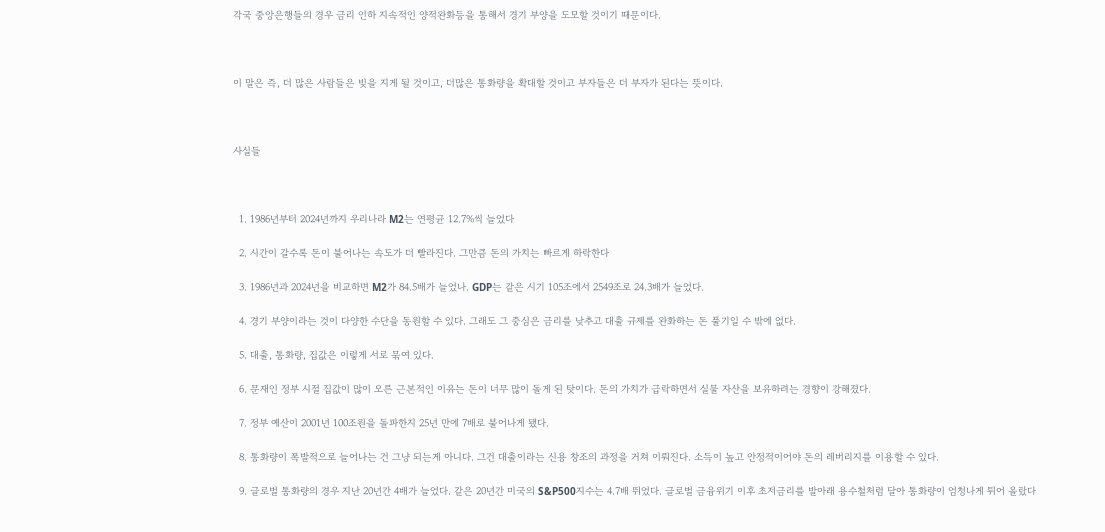각국 중앙은행들의 경우 금리 인하 지속적인 양적완화등을 통해서 경기 부양을 도모할 것이기 때문이다.



이 말은 즉, 더 많은 사람들은 빚을 지게 될 것이고, 더많은 통화량을 확대할 것이고 부자들은 더 부자가 된다는 뜻이다.



사실들



  1. 1986년부터 2024년까지 우리나라 M2는 연평균 12.7%씩 늘었다

  2. 시간이 갈수록 돈이 불어나는 속도가 더 빨라진다. 그만큼 돈의 가치는 빠르게 하락한다

  3. 1986년과 2024년을 비교하면 M2가 84.5배가 늘었나. GDP는 같은 시기 105조에서 2549조로 24.3배가 늘었다.

  4. 경기 부양이라는 것이 다양한 수단을 동원할 수 있다. 그래도 그 중심은 금리를 낮추고 대출 규제를 완화하는 돈 풀기일 수 밖에 없다.

  5. 대출, 통화량, 집값은 이렇게 서로 묶여 있다.

  6. 문재인 정부 시절 집값이 많이 오른 근본적인 이유는 돈이 너무 많이 돌게 된 탓이다. 돈의 가치가 급락하면서 실물 자산을 보유하려는 경향이 강해졌다.

  7. 정부 예산이 2001년 100조원을 돌파한지 25년 만에 7배로 불어나게 됐다.

  8. 통화량이 폭발적으로 늘어나는 건 그냥 되는게 아니다. 그건 대출이라는 신용 창조의 과정을 거쳐 이뤄진다. 소득이 높고 안정적이어야 돈의 레버리지를 이용할 수 있다.

  9. 글로벌 통화량의 경우 지난 20년간 4배가 늘었다. 같은 20년간 미국의 S&P500지수는 4.7배 뛰었다. 글로벌 금융위기 이후 초저금리를 발아래 용수철처럼 달아 통화량이 엄청나게 튀어 올랐다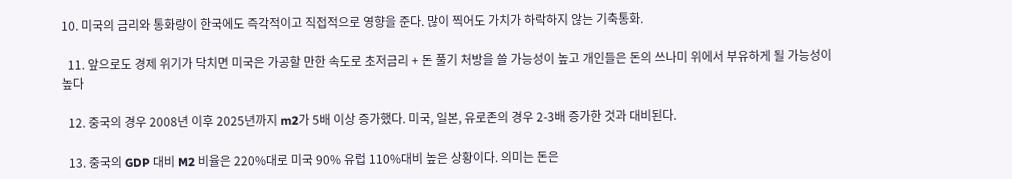10. 미국의 금리와 통화량이 한국에도 즉각적이고 직접적으로 영향을 준다. 많이 찍어도 가치가 하락하지 않는 기축통화.

  11. 앞으로도 경제 위기가 닥치면 미국은 가공할 만한 속도로 초저금리 + 돈 풀기 처방을 쓸 가능성이 높고 개인들은 돈의 쓰나미 위에서 부유하게 될 가능성이 높다

  12. 중국의 경우 2008년 이후 2025년까지 m2가 5배 이상 증가했다. 미국, 일본, 유로존의 경우 2-3배 증가한 것과 대비된다.

  13. 중국의 GDP 대비 M2 비율은 220%대로 미국 90% 유럽 110%대비 높은 상황이다. 의미는 돈은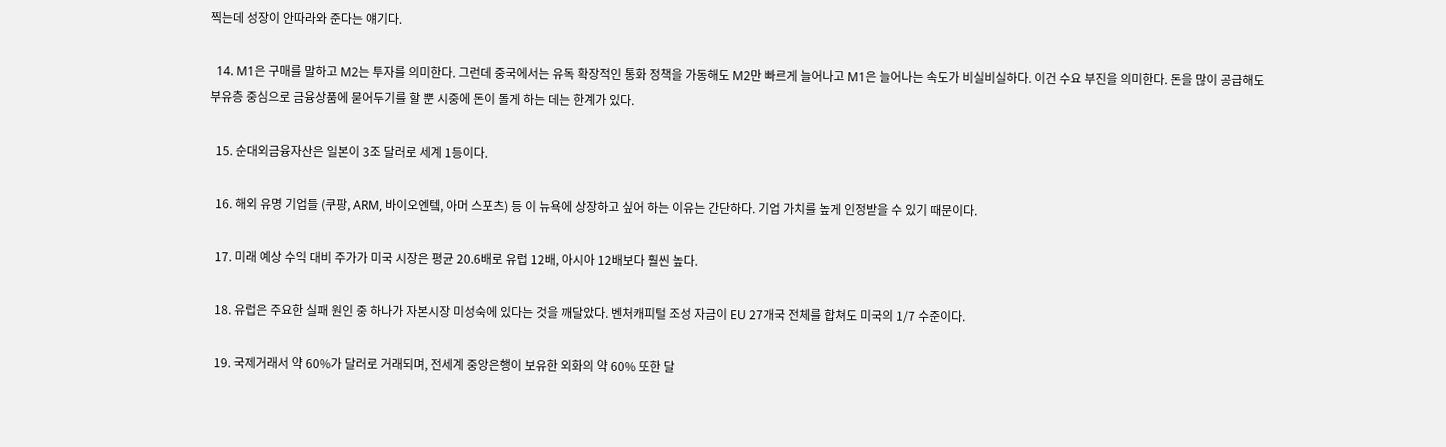찍는데 성장이 안따라와 준다는 얘기다.

  14. M1은 구매를 말하고 M2는 투자를 의미한다. 그런데 중국에서는 유독 확장적인 통화 정책을 가동해도 M2만 빠르게 늘어나고 M1은 늘어나는 속도가 비실비실하다. 이건 수요 부진을 의미한다. 돈을 많이 공급해도 부유층 중심으로 금융상품에 묻어두기를 할 뿐 시중에 돈이 돌게 하는 데는 한계가 있다.

  15. 순대외금융자산은 일본이 3조 달러로 세계 1등이다.

  16. 해외 유명 기업들 (쿠팡, ARM, 바이오엔텤, 아머 스포츠) 등 이 뉴욕에 상장하고 싶어 하는 이유는 간단하다. 기업 가치를 높게 인정받을 수 있기 때문이다.

  17. 미래 예상 수익 대비 주가가 미국 시장은 평균 20.6배로 유럽 12배, 아시아 12배보다 훨씬 높다.

  18. 유럽은 주요한 실패 원인 중 하나가 자본시장 미성숙에 있다는 것을 깨달았다. 벤처캐피털 조성 자금이 EU 27개국 전체를 합쳐도 미국의 1/7 수준이다.

  19. 국제거래서 약 60%가 달러로 거래되며, 전세계 중앙은행이 보유한 외화의 약 60% 또한 달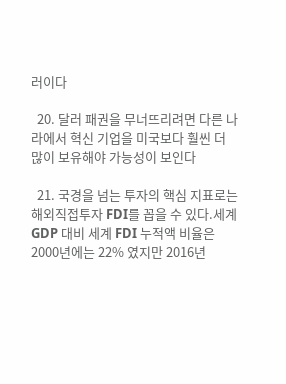러이다

  20. 달러 패권을 무너뜨리려면 다른 나라에서 혁신 기업을 미국보다 훨씬 더 많이 보유해야 가능성이 보인다

  21. 국경을 넘는 투자의 핵심 지표로는 해외직접투자 FDI를 꼽을 수 있다.세계 GDP 대비 세계 FDI 누적액 비율은 2000년에는 22% 였지만 2016년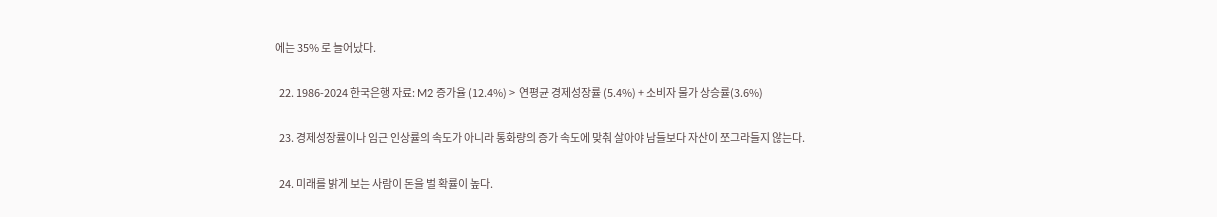에는 35% 로 늘어났다.

  22. 1986-2024 한국은행 자료: M2 증가율 (12.4%) >  연평균 경제성장률 (5.4%) + 소비자 물가 상승률(3.6%)

  23. 경제성장률이나 임근 인상률의 속도가 아니라 통화량의 증가 속도에 맞춰 살아야 남들보다 자산이 쪼그라들지 않는다.

  24. 미래를 밝게 보는 사람이 돈을 벌 확률이 높다.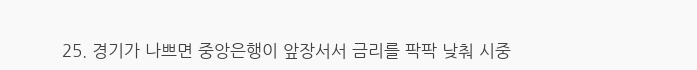25. 경기가 나쁘면 중앙은행이 앞장서서 금리를 팍팍 낮춰 시중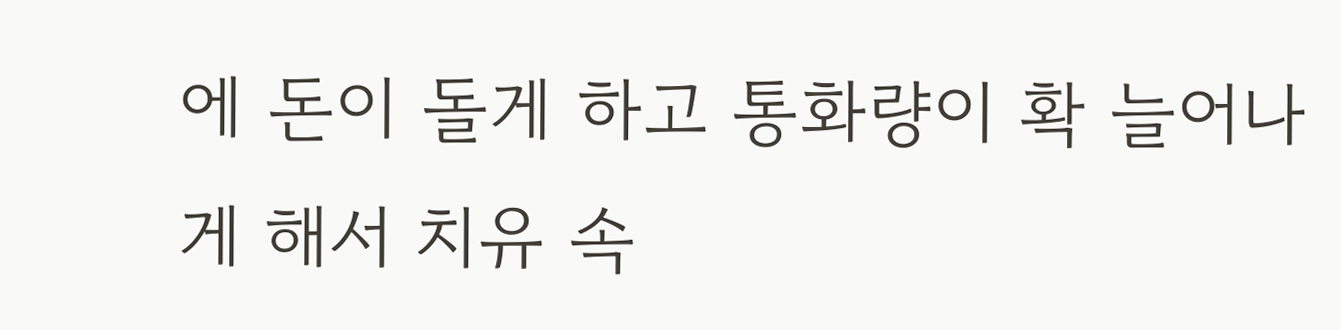에 돈이 돌게 하고 통화량이 확 늘어나게 해서 치유 속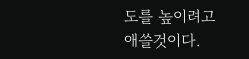도를 높이려고 애쓸것이다.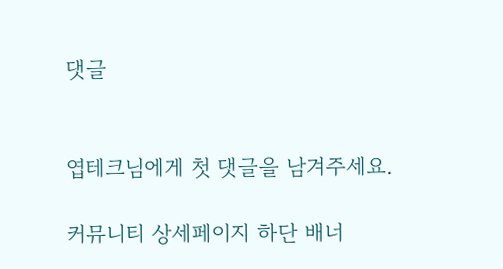댓글


엽테크님에게 첫 댓글을 남겨주세요.

커뮤니티 상세페이지 하단 배너